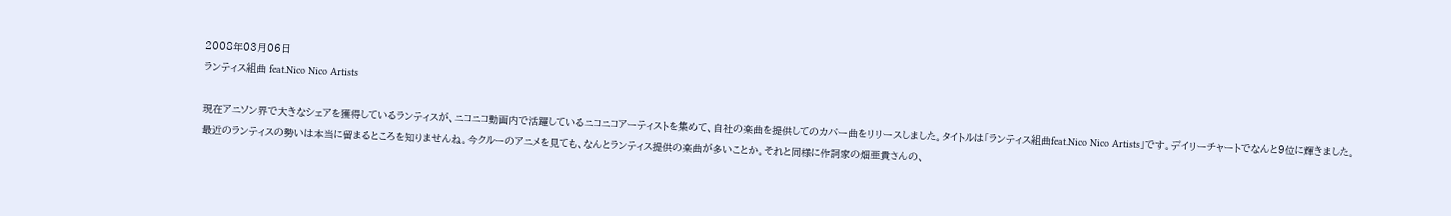2008年03月06日
ランティス組曲 feat.Nico Nico Artists

現在アニソン界で大きなシェアを獲得しているランティスが、ニコニコ動画内で活躍しているニコニコアーティストを集めて、自社の楽曲を提供してのカバー曲をリリースしました。タイトルは「ランティス組曲feat.Nico Nico Artists」です。デイリーチャートでなんと9位に輝きました。
最近のランティスの勢いは本当に留まるところを知りませんね。今クルーのアニメを見ても、なんとランティス提供の楽曲が多いことか。それと同様に作詞家の畑亜貴さんの、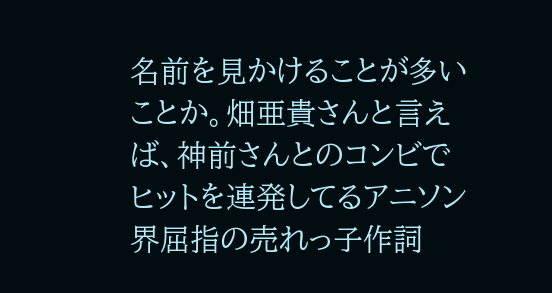名前を見かけることが多いことか。畑亜貴さんと言えば、神前さんとのコンビでヒットを連発してるアニソン界屈指の売れっ子作詞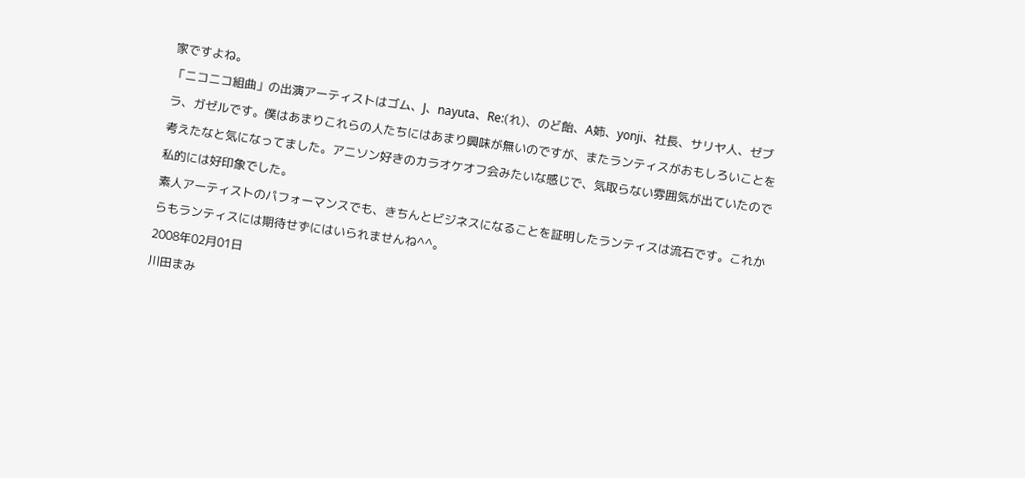家ですよね。
「ニコニコ組曲」の出演アーティストはゴム、J、nayuta、Re:(れ)、のど飴、A姉、yonji、社長、サリヤ人、ゼブラ、ガゼルです。僕はあまりこれらの人たちにはあまり興味が無いのですが、またランティスがおもしろいことを考えたなと気になってました。アニソン好きのカラオケオフ会みたいな感じで、気取らない雰囲気が出ていたので私的には好印象でした。
素人アーティストのパフォーマンスでも、きちんとビジネスになることを証明したランティスは流石です。これからもランティスには期待せずにはいられませんね^^。
2008年02月01日
川田まみ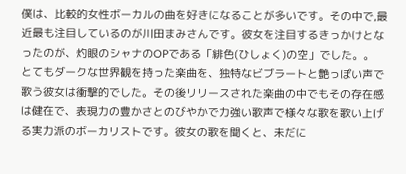僕は、比較的女性ボーカルの曲を好きになることが多いです。その中で,最近最も注目しているのが川田まみさんです。彼女を注目するきっかけとなったのが、灼眼のシャナのOPである「緋色(ひしょく)の空」でした。。
とてもダークな世界観を持った楽曲を、独特なビブラートと艶っぽい声で歌う彼女は衝撃的でした。その後リリースされた楽曲の中でもその存在感は健在で、表現力の豊かさとのびやかで力強い歌声で様々な歌を歌い上げる実力派のボーカリストです。彼女の歌を聞くと、未だに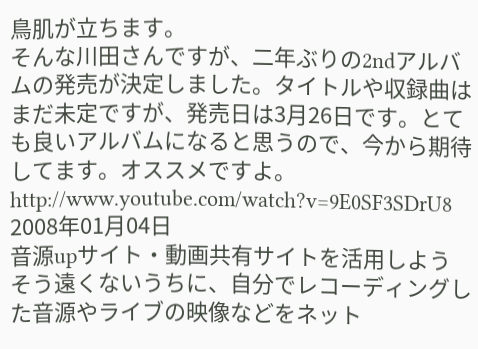鳥肌が立ちます。
そんな川田さんですが、二年ぶりの2ndアルバムの発売が決定しました。タイトルや収録曲はまだ未定ですが、発売日は3月26日です。とても良いアルバムになると思うので、今から期待してます。オススメですよ。
http://www.youtube.com/watch?v=9E0SF3SDrU8
2008年01月04日
音源upサイト・動画共有サイトを活用しよう
そう遠くないうちに、自分でレコーディングした音源やライブの映像などをネット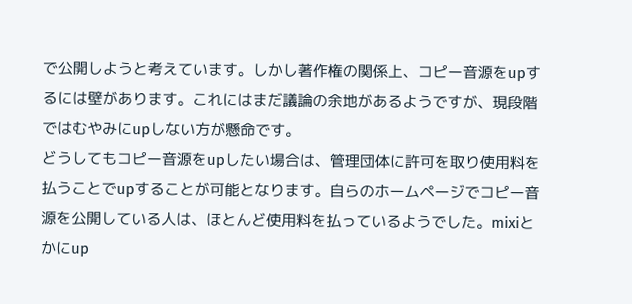で公開しようと考えています。しかし著作権の関係上、コピー音源をupするには壁があります。これにはまだ議論の余地があるようですが、現段階ではむやみにupしない方が懸命です。
どうしてもコピー音源をupしたい場合は、管理団体に許可を取り使用料を払うことでupすることが可能となります。自らのホームページでコピー音源を公開している人は、ほとんど使用料を払っているようでした。mixiとかにup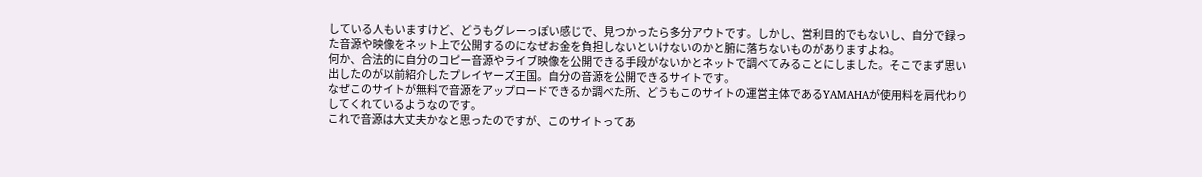している人もいますけど、どうもグレーっぽい感じで、見つかったら多分アウトです。しかし、営利目的でもないし、自分で録った音源や映像をネット上で公開するのになぜお金を負担しないといけないのかと腑に落ちないものがありますよね。
何か、合法的に自分のコピー音源やライブ映像を公開できる手段がないかとネットで調べてみることにしました。そこでまず思い出したのが以前紹介したプレイヤーズ王国。自分の音源を公開できるサイトです。
なぜこのサイトが無料で音源をアップロードできるか調べた所、どうもこのサイトの運営主体であるYAMAHAが使用料を肩代わりしてくれているようなのです。
これで音源は大丈夫かなと思ったのですが、このサイトってあ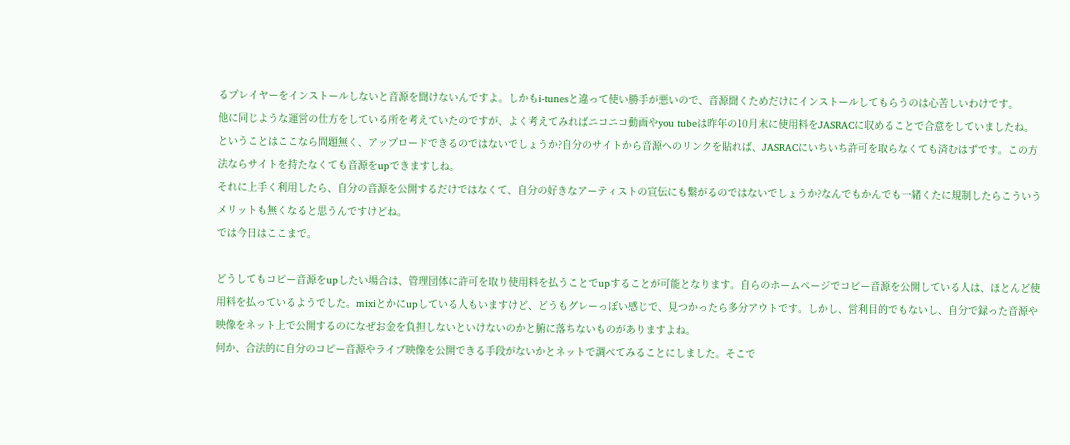るプレイヤーをインストールしないと音源を聞けないんですよ。しかもi-tunesと違って使い勝手が悪いので、音源聞くためだけにインストールしてもらうのは心苦しいわけです。
他に同じような運営の仕方をしている所を考えていたのですが、よく考えてみればニコニコ動画やyou tubeは昨年の10月末に使用料をJASRACに収めることで合意をしていましたね。ということはここなら問題無く、アップロードできるのではないでしょうか?自分のサイトから音源へのリンクを貼れば、JASRACにいちいち許可を取らなくても済むはずです。この方法ならサイトを持たなくても音源をupできますしね。
それに上手く利用したら、自分の音源を公開するだけではなくて、自分の好きなアーティストの宣伝にも繋がるのではないでしょうか?なんでもかんでも一緒くたに規制したらこういうメリットも無くなると思うんですけどね。
では今日はここまで。

どうしてもコピー音源をupしたい場合は、管理団体に許可を取り使用料を払うことでupすることが可能となります。自らのホームページでコピー音源を公開している人は、ほとんど使用料を払っているようでした。mixiとかにupしている人もいますけど、どうもグレーっぽい感じで、見つかったら多分アウトです。しかし、営利目的でもないし、自分で録った音源や映像をネット上で公開するのになぜお金を負担しないといけないのかと腑に落ちないものがありますよね。
何か、合法的に自分のコピー音源やライブ映像を公開できる手段がないかとネットで調べてみることにしました。そこで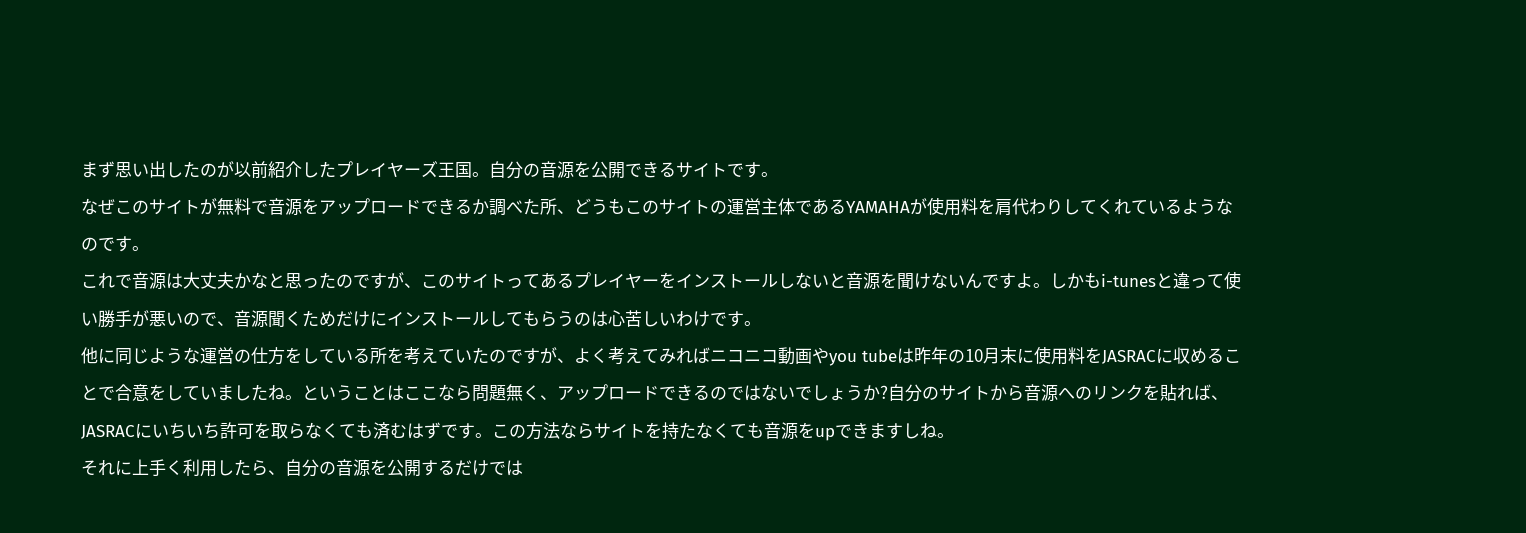まず思い出したのが以前紹介したプレイヤーズ王国。自分の音源を公開できるサイトです。
なぜこのサイトが無料で音源をアップロードできるか調べた所、どうもこのサイトの運営主体であるYAMAHAが使用料を肩代わりしてくれているようなのです。
これで音源は大丈夫かなと思ったのですが、このサイトってあるプレイヤーをインストールしないと音源を聞けないんですよ。しかもi-tunesと違って使い勝手が悪いので、音源聞くためだけにインストールしてもらうのは心苦しいわけです。
他に同じような運営の仕方をしている所を考えていたのですが、よく考えてみればニコニコ動画やyou tubeは昨年の10月末に使用料をJASRACに収めることで合意をしていましたね。ということはここなら問題無く、アップロードできるのではないでしょうか?自分のサイトから音源へのリンクを貼れば、JASRACにいちいち許可を取らなくても済むはずです。この方法ならサイトを持たなくても音源をupできますしね。
それに上手く利用したら、自分の音源を公開するだけでは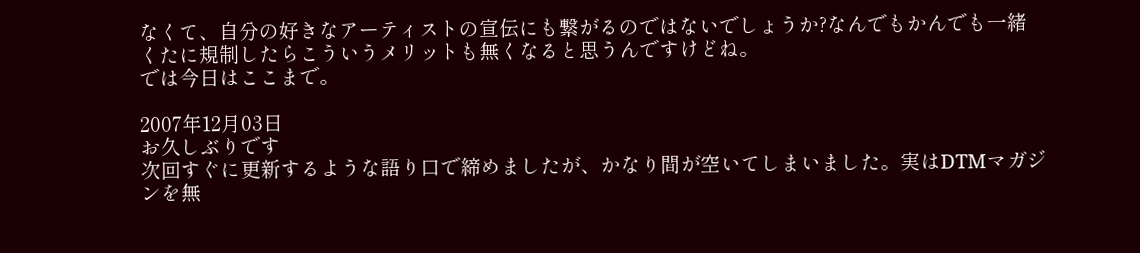なくて、自分の好きなアーティストの宣伝にも繋がるのではないでしょうか?なんでもかんでも一緒くたに規制したらこういうメリットも無くなると思うんですけどね。
では今日はここまで。

2007年12月03日
お久しぶりです
次回すぐに更新するような語り口で締めましたが、かなり間が空いてしまいました。実はDTMマガジンを無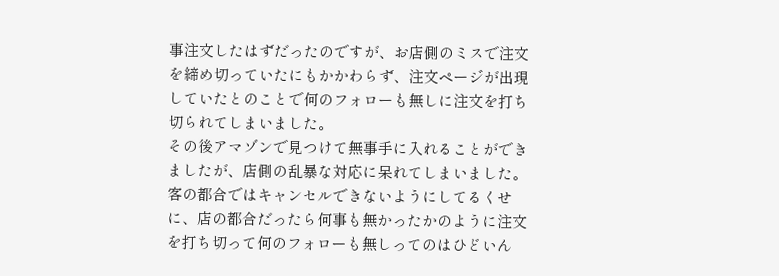事注文したはずだったのですが、お店側のミスで注文を締め切っていたにもかかわらず、注文ページが出現していたとのことで何のフォローも無しに注文を打ち切られてしまいました。
その後アマゾンで見つけて無事手に入れることができましたが、店側の乱暴な対応に呆れてしまいました。客の都合ではキャンセルできないようにしてるくせに、店の都合だったら何事も無かったかのように注文を打ち切って何のフォローも無しってのはひどいん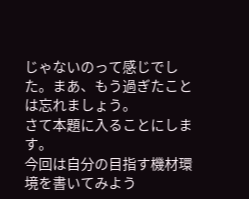じゃないのって感じでした。まあ、もう過ぎたことは忘れましょう。
さて本題に入ることにします。
今回は自分の目指す機材環境を書いてみよう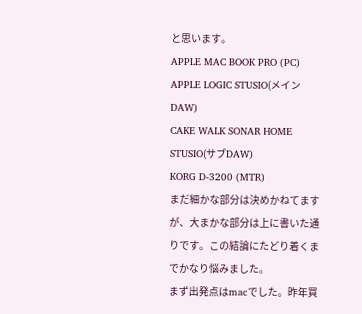と思います。
APPLE MAC BOOK PRO (PC)
APPLE LOGIC STUSIO(メインDAW)
CAKE WALK SONAR HOME STUSIO(サブDAW)
KORG D-3200 (MTR)
まだ細かな部分は決めかねてますが、大まかな部分は上に書いた通りです。この結論にたどり着くまでかなり悩みました。
まず出発点はmacでした。昨年買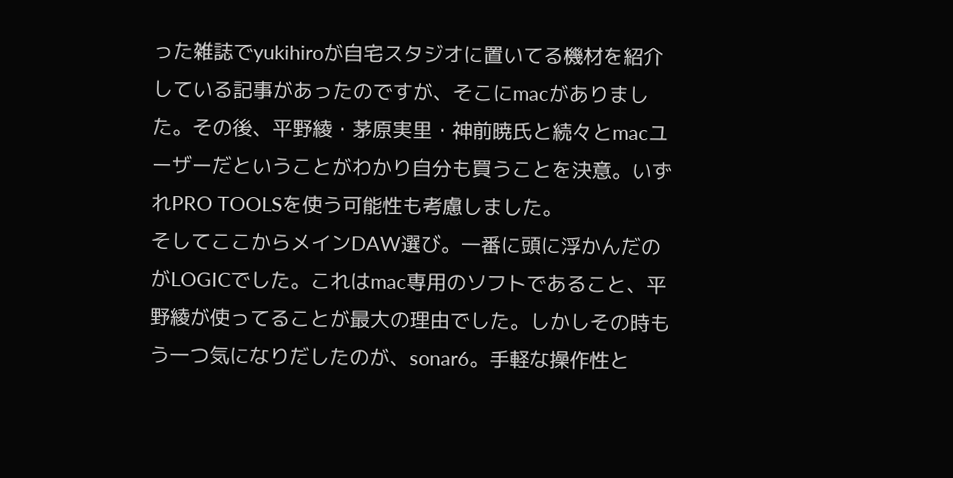った雑誌でyukihiroが自宅スタジオに置いてる機材を紹介している記事があったのですが、そこにmacがありました。その後、平野綾・茅原実里・神前暁氏と続々とmacユーザーだということがわかり自分も買うことを決意。いずれPRO TOOLSを使う可能性も考慮しました。
そしてここからメインDAW選び。一番に頭に浮かんだのがLOGICでした。これはmac専用のソフトであること、平野綾が使ってることが最大の理由でした。しかしその時もう一つ気になりだしたのが、sonar6。手軽な操作性と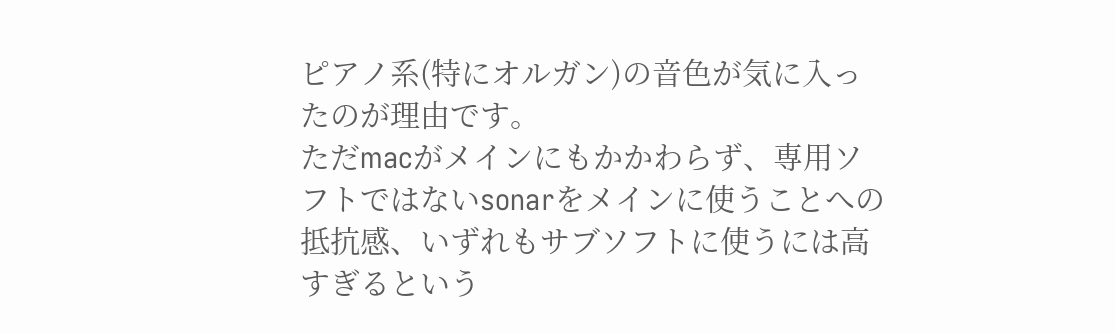ピアノ系(特にオルガン)の音色が気に入ったのが理由です。
ただmacがメインにもかかわらず、専用ソフトではないsonarをメインに使うことへの抵抗感、いずれもサブソフトに使うには高すぎるという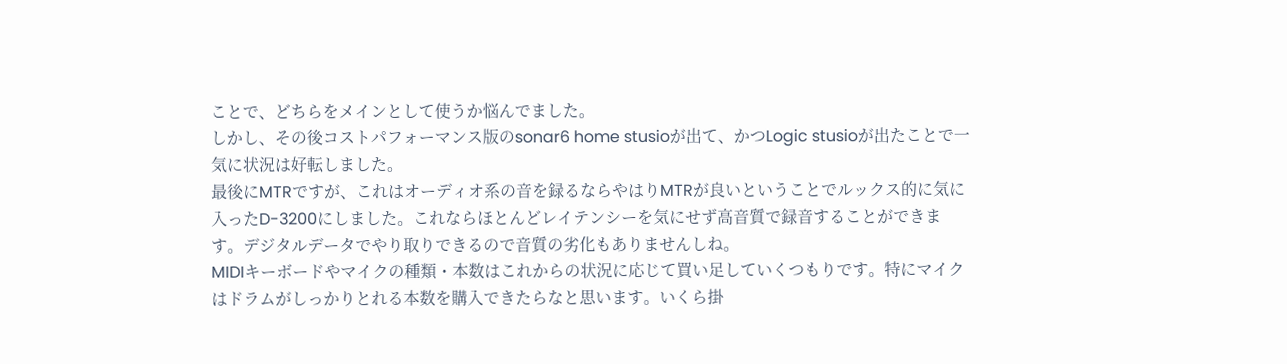ことで、どちらをメインとして使うか悩んでました。
しかし、その後コストパフォーマンス版のsonar6 home stusioが出て、かつLogic stusioが出たことで一気に状況は好転しました。
最後にMTRですが、これはオーディオ系の音を録るならやはりMTRが良いということでルックス的に気に入ったD-3200にしました。これならほとんどレイテンシーを気にせず高音質で録音することができます。デジタルデータでやり取りできるので音質の劣化もありませんしね。
MIDIキーボードやマイクの種類・本数はこれからの状況に応じて買い足していくつもりです。特にマイクはドラムがしっかりとれる本数を購入できたらなと思います。いくら掛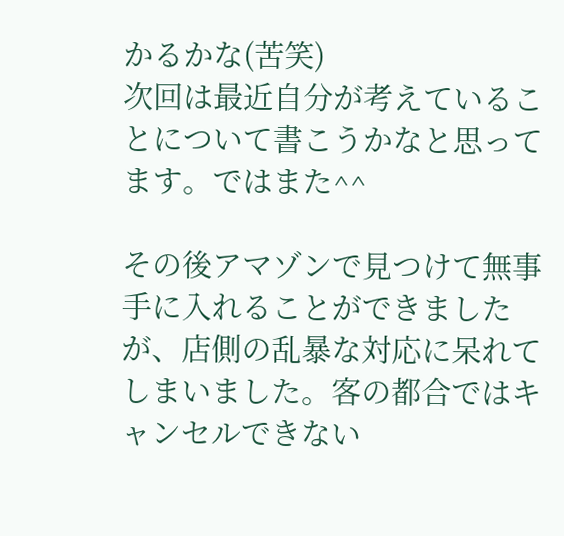かるかな(苦笑)
次回は最近自分が考えていることについて書こうかなと思ってます。ではまた^^

その後アマゾンで見つけて無事手に入れることができましたが、店側の乱暴な対応に呆れてしまいました。客の都合ではキャンセルできない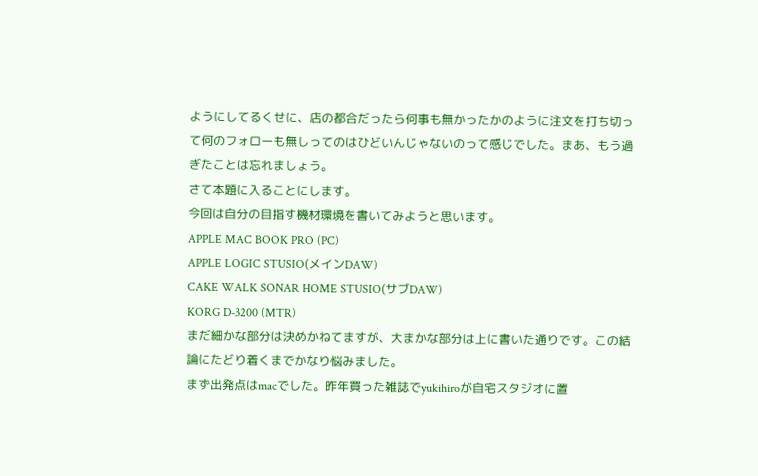ようにしてるくせに、店の都合だったら何事も無かったかのように注文を打ち切って何のフォローも無しってのはひどいんじゃないのって感じでした。まあ、もう過ぎたことは忘れましょう。
さて本題に入ることにします。
今回は自分の目指す機材環境を書いてみようと思います。
APPLE MAC BOOK PRO (PC)
APPLE LOGIC STUSIO(メインDAW)
CAKE WALK SONAR HOME STUSIO(サブDAW)
KORG D-3200 (MTR)
まだ細かな部分は決めかねてますが、大まかな部分は上に書いた通りです。この結論にたどり着くまでかなり悩みました。
まず出発点はmacでした。昨年買った雑誌でyukihiroが自宅スタジオに置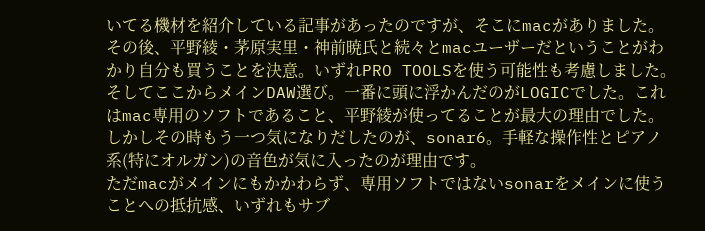いてる機材を紹介している記事があったのですが、そこにmacがありました。その後、平野綾・茅原実里・神前暁氏と続々とmacユーザーだということがわかり自分も買うことを決意。いずれPRO TOOLSを使う可能性も考慮しました。
そしてここからメインDAW選び。一番に頭に浮かんだのがLOGICでした。これはmac専用のソフトであること、平野綾が使ってることが最大の理由でした。しかしその時もう一つ気になりだしたのが、sonar6。手軽な操作性とピアノ系(特にオルガン)の音色が気に入ったのが理由です。
ただmacがメインにもかかわらず、専用ソフトではないsonarをメインに使うことへの抵抗感、いずれもサブ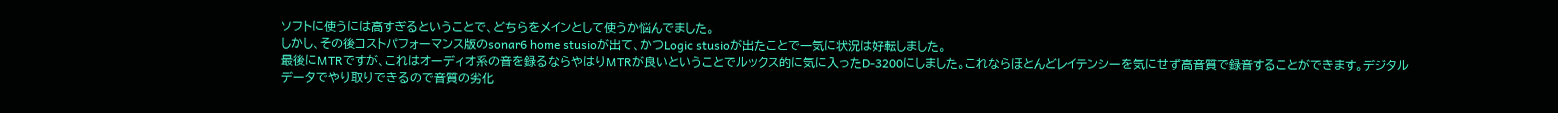ソフトに使うには高すぎるということで、どちらをメインとして使うか悩んでました。
しかし、その後コストパフォーマンス版のsonar6 home stusioが出て、かつLogic stusioが出たことで一気に状況は好転しました。
最後にMTRですが、これはオーディオ系の音を録るならやはりMTRが良いということでルックス的に気に入ったD-3200にしました。これならほとんどレイテンシーを気にせず高音質で録音することができます。デジタルデータでやり取りできるので音質の劣化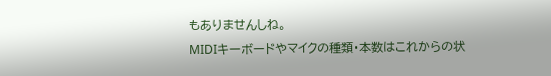もありませんしね。
MIDIキーボードやマイクの種類・本数はこれからの状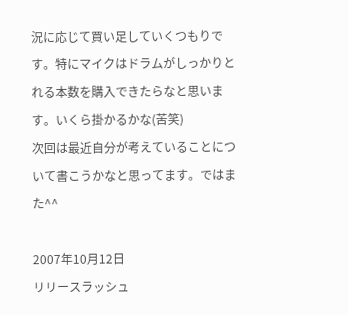況に応じて買い足していくつもりです。特にマイクはドラムがしっかりとれる本数を購入できたらなと思います。いくら掛かるかな(苦笑)
次回は最近自分が考えていることについて書こうかなと思ってます。ではまた^^

2007年10月12日
リリースラッシュ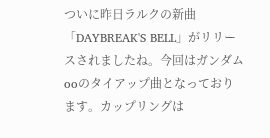ついに昨日ラルクの新曲「DAYBREAK'S BELL」がリリースされましたね。今回はガンダムooのタイアップ曲となっております。カップリングは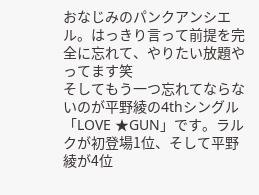おなじみのパンクアンシエル。はっきり言って前提を完全に忘れて、やりたい放題やってます笑
そしてもう一つ忘れてならないのが平野綾の4thシングル「LOVE ★GUN」です。ラルクが初登場1位、そして平野綾が4位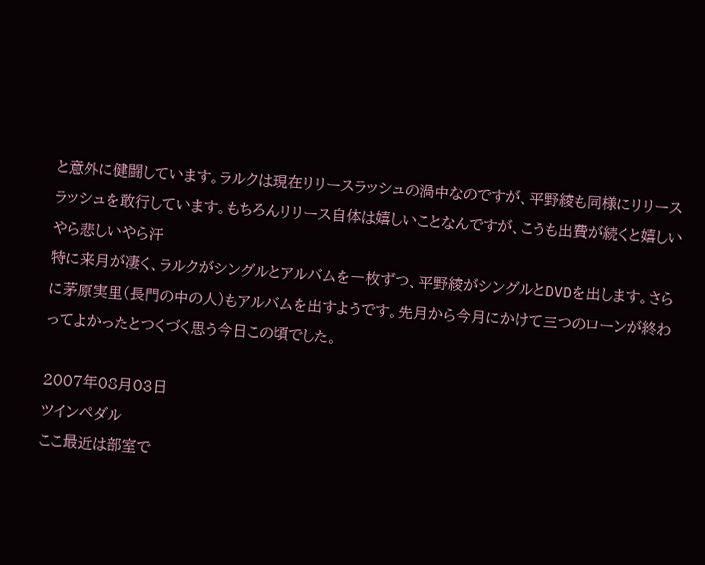と意外に健闘しています。ラルクは現在リリースラッシュの渦中なのですが、平野綾も同様にリリースラッシュを敢行しています。もちろんリリース自体は嬉しいことなんですが、こうも出費が続くと嬉しいやら悲しいやら汗
特に来月が凄く、ラルクがシングルとアルバムを一枚ずつ、平野綾がシングルとDVDを出します。さらに茅原実里(長門の中の人)もアルバムを出すようです。先月から今月にかけて三つのローンが終わってよかったとつくづく思う今日この頃でした。

2007年08月03日
ツインペダル
ここ最近は部室で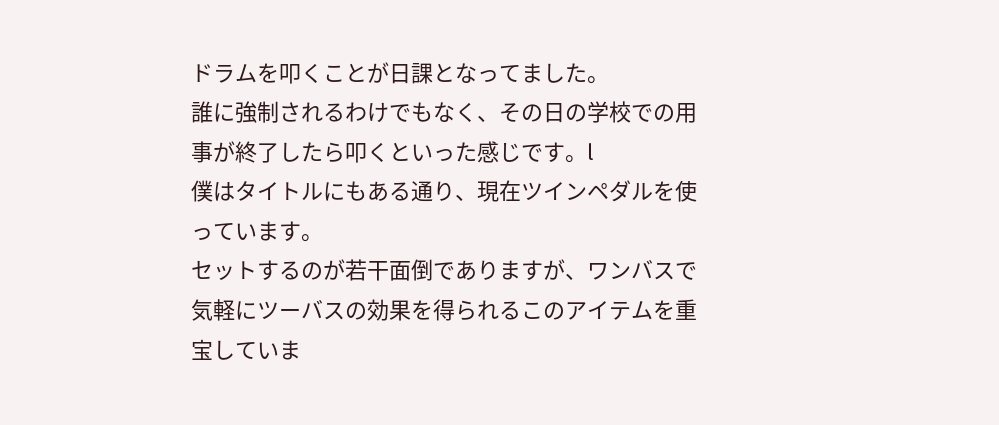ドラムを叩くことが日課となってました。
誰に強制されるわけでもなく、その日の学校での用事が終了したら叩くといった感じです。l
僕はタイトルにもある通り、現在ツインペダルを使っています。
セットするのが若干面倒でありますが、ワンバスで気軽にツーバスの効果を得られるこのアイテムを重宝していま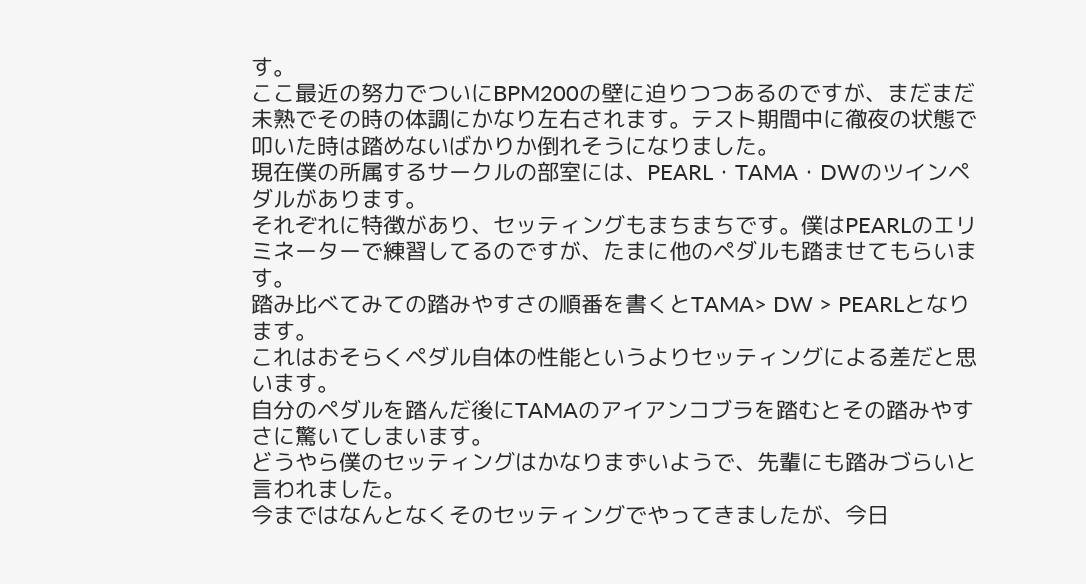す。
ここ最近の努力でついにBPM200の壁に迫りつつあるのですが、まだまだ未熟でその時の体調にかなり左右されます。テスト期間中に徹夜の状態で叩いた時は踏めないばかりか倒れそうになりました。
現在僕の所属するサークルの部室には、PEARL・TAMA・DWのツインペダルがあります。
それぞれに特徴があり、セッティングもまちまちです。僕はPEARLのエリミネーターで練習してるのですが、たまに他のペダルも踏ませてもらいます。
踏み比べてみての踏みやすさの順番を書くとTAMA> DW > PEARLとなります。
これはおそらくペダル自体の性能というよりセッティングによる差だと思います。
自分のペダルを踏んだ後にTAMAのアイアンコブラを踏むとその踏みやすさに驚いてしまいます。
どうやら僕のセッティングはかなりまずいようで、先輩にも踏みづらいと言われました。
今まではなんとなくそのセッティングでやってきましたが、今日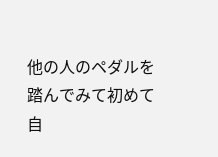他の人のペダルを踏んでみて初めて自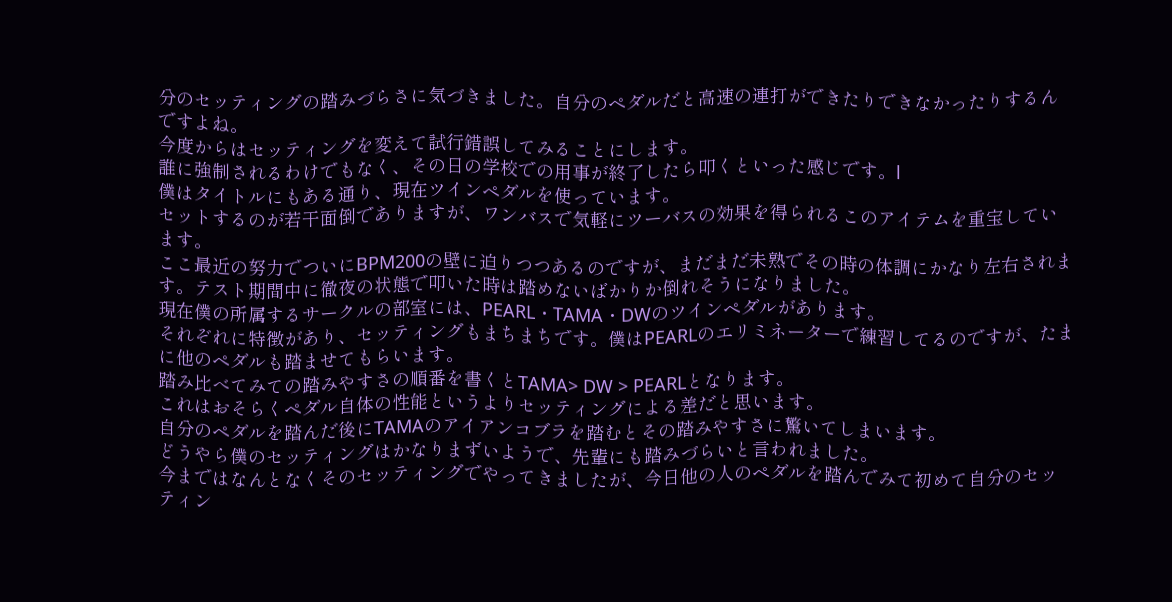分のセッティングの踏みづらさに気づきました。自分のペダルだと高速の連打ができたりできなかったりするんですよね。
今度からはセッティングを変えて試行錯誤してみることにします。
誰に強制されるわけでもなく、その日の学校での用事が終了したら叩くといった感じです。l
僕はタイトルにもある通り、現在ツインペダルを使っています。
セットするのが若干面倒でありますが、ワンバスで気軽にツーバスの効果を得られるこのアイテムを重宝しています。
ここ最近の努力でついにBPM200の壁に迫りつつあるのですが、まだまだ未熟でその時の体調にかなり左右されます。テスト期間中に徹夜の状態で叩いた時は踏めないばかりか倒れそうになりました。
現在僕の所属するサークルの部室には、PEARL・TAMA・DWのツインペダルがあります。
それぞれに特徴があり、セッティングもまちまちです。僕はPEARLのエリミネーターで練習してるのですが、たまに他のペダルも踏ませてもらいます。
踏み比べてみての踏みやすさの順番を書くとTAMA> DW > PEARLとなります。
これはおそらくペダル自体の性能というよりセッティングによる差だと思います。
自分のペダルを踏んだ後にTAMAのアイアンコブラを踏むとその踏みやすさに驚いてしまいます。
どうやら僕のセッティングはかなりまずいようで、先輩にも踏みづらいと言われました。
今まではなんとなくそのセッティングでやってきましたが、今日他の人のペダルを踏んでみて初めて自分のセッティン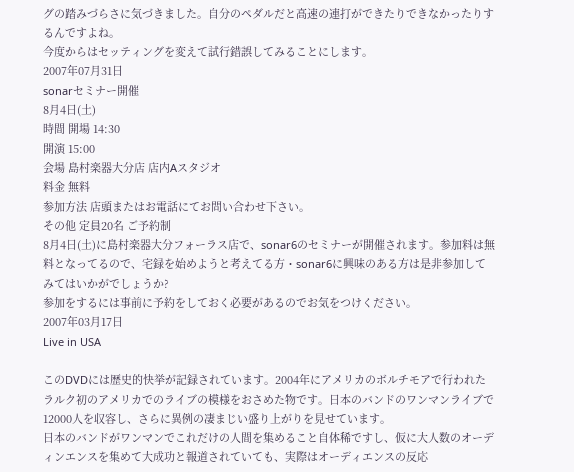グの踏みづらさに気づきました。自分のペダルだと高速の連打ができたりできなかったりするんですよね。
今度からはセッティングを変えて試行錯誤してみることにします。
2007年07月31日
sonarセミナー開催
8月4日(土)
時間 開場 14:30
開演 15:00
会場 島村楽器大分店 店内Aスタジオ
料金 無料
参加方法 店頭またはお電話にてお問い合わせ下さい。
その他 定員20名 ご予約制
8月4日(土)に島村楽器大分フォーラス店で、sonar6のセミナーが開催されます。参加料は無料となってるので、宅録を始めようと考えてる方・sonar6に興味のある方は是非参加してみてはいかがでしょうか?
参加をするには事前に予約をしておく必要があるのでお気をつけください。
2007年03月17日
Live in USA

このDVDには歴史的快挙が記録されています。2004年にアメリカのボルチモアで行われたラルク初のアメリカでのライブの模様をおさめた物です。日本のバンドのワンマンライブで12000人を収容し、さらに異例の凄まじい盛り上がりを見せています。
日本のバンドがワンマンでこれだけの人間を集めること自体稀ですし、仮に大人数のオーディンエンスを集めて大成功と報道されていても、実際はオーディエンスの反応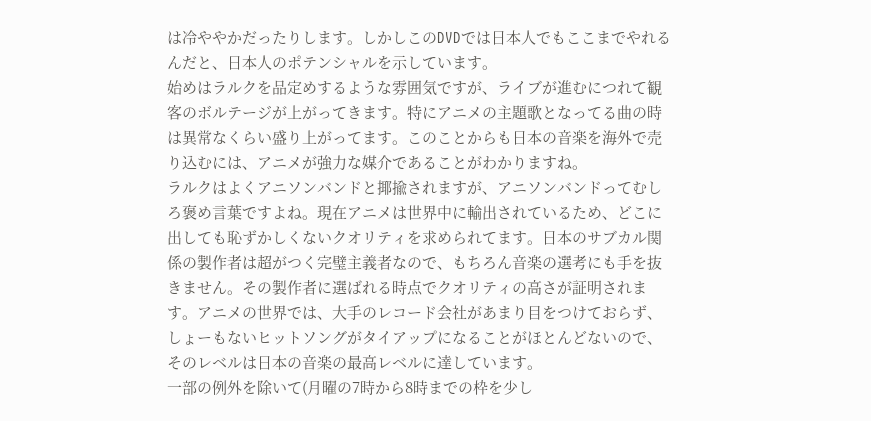は冷ややかだったりします。しかしこのDVDでは日本人でもここまでやれるんだと、日本人のポテンシャルを示しています。
始めはラルクを品定めするような雰囲気ですが、ライブが進むにつれて観客のボルテージが上がってきます。特にアニメの主題歌となってる曲の時は異常なくらい盛り上がってます。このことからも日本の音楽を海外で売り込むには、アニメが強力な媒介であることがわかりますね。
ラルクはよくアニソンバンドと揶揄されますが、アニソンバンドってむしろ褒め言葉ですよね。現在アニメは世界中に輸出されているため、どこに出しても恥ずかしくないクオリティを求められてます。日本のサブカル関係の製作者は超がつく完璧主義者なので、もちろん音楽の選考にも手を抜きません。その製作者に選ばれる時点でクオリティの高さが証明されます。アニメの世界では、大手のレコード会社があまり目をつけておらず、しょーもないヒットソングがタイアップになることがほとんどないので、そのレベルは日本の音楽の最高レベルに達しています。
一部の例外を除いて(月曜の7時から8時までの枠を少し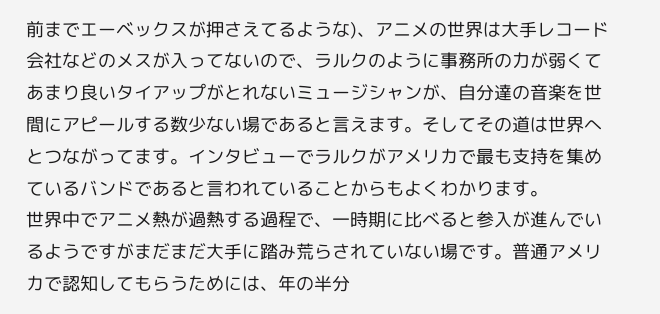前までエーベックスが押さえてるような)、アニメの世界は大手レコード会社などのメスが入ってないので、ラルクのように事務所の力が弱くてあまり良いタイアップがとれないミュージシャンが、自分達の音楽を世間にアピールする数少ない場であると言えます。そしてその道は世界へとつながってます。インタビューでラルクがアメリカで最も支持を集めているバンドであると言われていることからもよくわかります。
世界中でアニメ熱が過熱する過程で、一時期に比べると参入が進んでいるようですがまだまだ大手に踏み荒らされていない場です。普通アメリカで認知してもらうためには、年の半分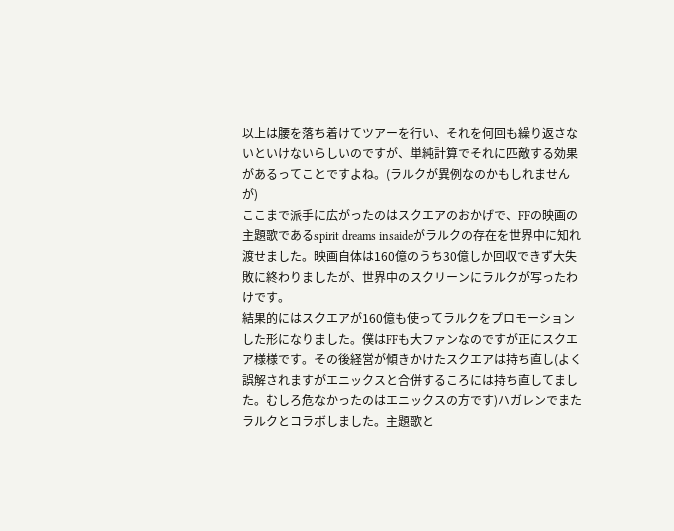以上は腰を落ち着けてツアーを行い、それを何回も繰り返さないといけないらしいのですが、単純計算でそれに匹敵する効果があるってことですよね。(ラルクが異例なのかもしれませんが)
ここまで派手に広がったのはスクエアのおかげで、FFの映画の主題歌であるspirit dreams insaideがラルクの存在を世界中に知れ渡せました。映画自体は160億のうち30億しか回収できず大失敗に終わりましたが、世界中のスクリーンにラルクが写ったわけです。
結果的にはスクエアが160億も使ってラルクをプロモーションした形になりました。僕はFFも大ファンなのですが正にスクエア様様です。その後経営が傾きかけたスクエアは持ち直し(よく誤解されますがエニックスと合併するころには持ち直してました。むしろ危なかったのはエニックスの方です)ハガレンでまたラルクとコラボしました。主題歌と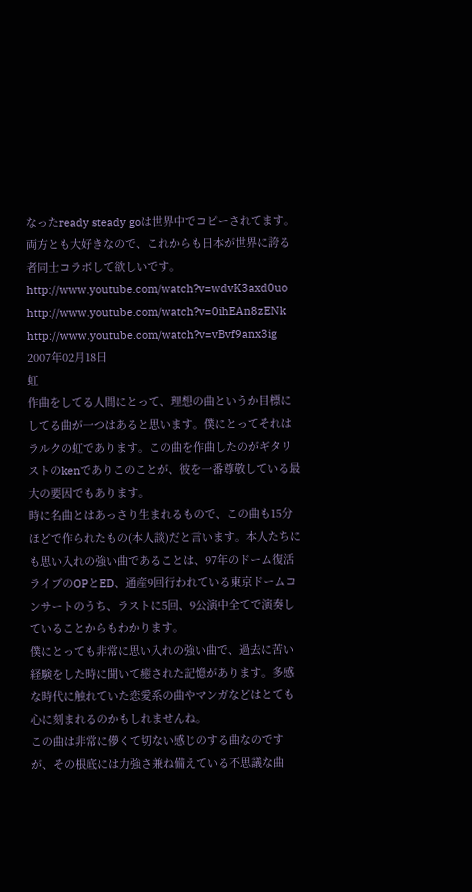なったready steady goは世界中でコピーされてます。
両方とも大好きなので、これからも日本が世界に誇る者同士コラボして欲しいです。
http://www.youtube.com/watch?v=wdvK3axd0uo
http://www.youtube.com/watch?v=0ihEAn8zENk
http://www.youtube.com/watch?v=vBvf9anx3ig
2007年02月18日
虹
作曲をしてる人間にとって、理想の曲というか目標にしてる曲が一つはあると思います。僕にとってそれはラルクの虹であります。この曲を作曲したのがギタリストのkenでありこのことが、彼を一番尊敬している最大の要因でもあります。
時に名曲とはあっさり生まれるもので、この曲も15分ほどで作られたもの(本人談)だと言います。本人たちにも思い入れの強い曲であることは、97年のドーム復活ライブのOPとED、通産9回行われている東京ドームコンサートのうち、ラストに5回、9公演中全てで演奏していることからもわかります。
僕にとっても非常に思い入れの強い曲で、過去に苦い経験をした時に聞いて癒された記憶があります。多感な時代に触れていた恋愛系の曲やマンガなどはとても心に刻まれるのかもしれませんね。
この曲は非常に儚くて切ない感じのする曲なのですが、その根底には力強さ兼ね備えている不思議な曲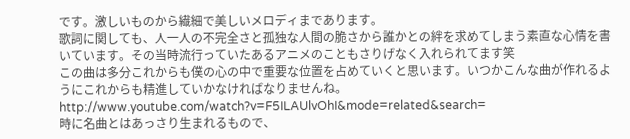です。激しいものから繊細で美しいメロディまであります。
歌詞に関しても、人一人の不完全さと孤独な人間の脆さから誰かとの絆を求めてしまう素直な心情を書いています。その当時流行っていたあるアニメのこともさりげなく入れられてます笑
この曲は多分これからも僕の心の中で重要な位置を占めていくと思います。いつかこんな曲が作れるようにこれからも精進していかなければなりませんね。
http://www.youtube.com/watch?v=F5ILAUlvOhI&mode=related&search=
時に名曲とはあっさり生まれるもので、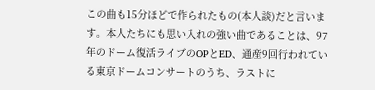この曲も15分ほどで作られたもの(本人談)だと言います。本人たちにも思い入れの強い曲であることは、97年のドーム復活ライブのOPとED、通産9回行われている東京ドームコンサートのうち、ラストに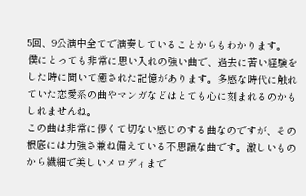5回、9公演中全てで演奏していることからもわかります。
僕にとっても非常に思い入れの強い曲で、過去に苦い経験をした時に聞いて癒された記憶があります。多感な時代に触れていた恋愛系の曲やマンガなどはとても心に刻まれるのかもしれませんね。
この曲は非常に儚くて切ない感じのする曲なのですが、その根底には力強さ兼ね備えている不思議な曲です。激しいものから繊細で美しいメロディまで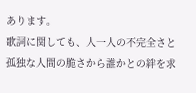あります。
歌詞に関しても、人一人の不完全さと孤独な人間の脆さから誰かとの絆を求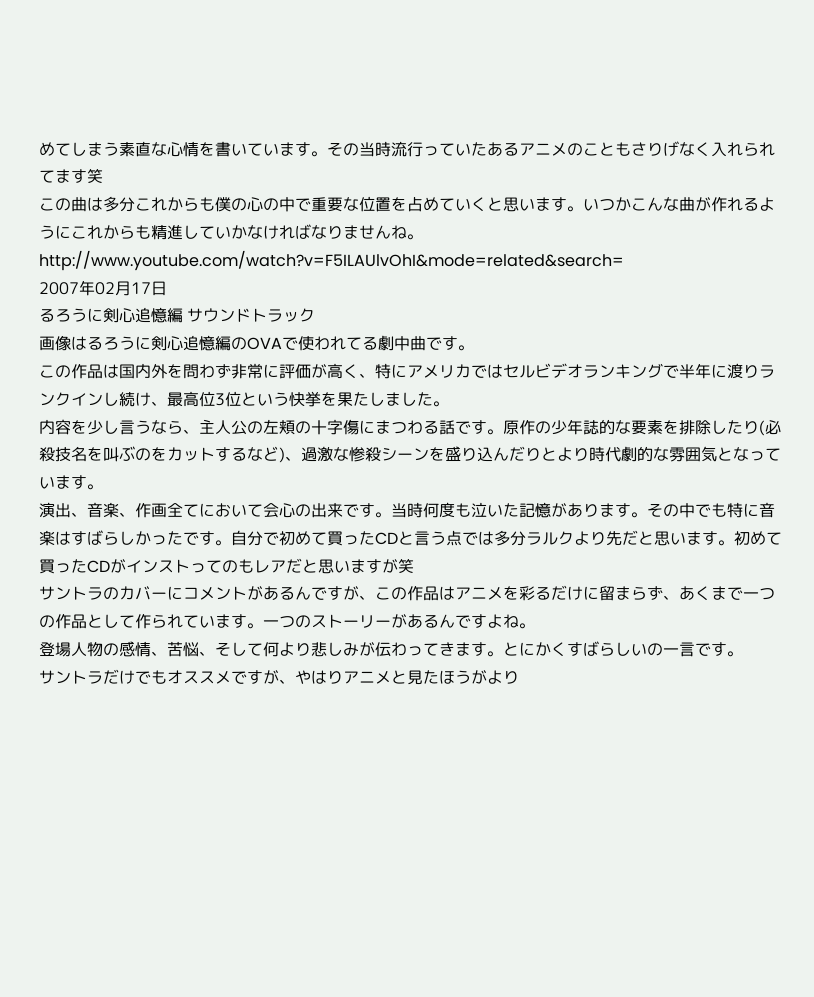めてしまう素直な心情を書いています。その当時流行っていたあるアニメのこともさりげなく入れられてます笑
この曲は多分これからも僕の心の中で重要な位置を占めていくと思います。いつかこんな曲が作れるようにこれからも精進していかなければなりませんね。
http://www.youtube.com/watch?v=F5ILAUlvOhI&mode=related&search=
2007年02月17日
るろうに剣心追憶編 サウンドトラック
画像はるろうに剣心追憶編のOVAで使われてる劇中曲です。
この作品は国内外を問わず非常に評価が高く、特にアメリカではセルビデオランキングで半年に渡りランクインし続け、最高位3位という快挙を果たしました。
内容を少し言うなら、主人公の左頬の十字傷にまつわる話です。原作の少年誌的な要素を排除したり(必殺技名を叫ぶのをカットするなど)、過激な惨殺シーンを盛り込んだりとより時代劇的な雰囲気となっています。
演出、音楽、作画全てにおいて会心の出来です。当時何度も泣いた記憶があります。その中でも特に音楽はすばらしかったです。自分で初めて買ったCDと言う点では多分ラルクより先だと思います。初めて買ったCDがインストってのもレアだと思いますが笑
サントラのカバーにコメントがあるんですが、この作品はアニメを彩るだけに留まらず、あくまで一つの作品として作られています。一つのストーリーがあるんですよね。
登場人物の感情、苦悩、そして何より悲しみが伝わってきます。とにかくすばらしいの一言です。
サントラだけでもオススメですが、やはりアニメと見たほうがより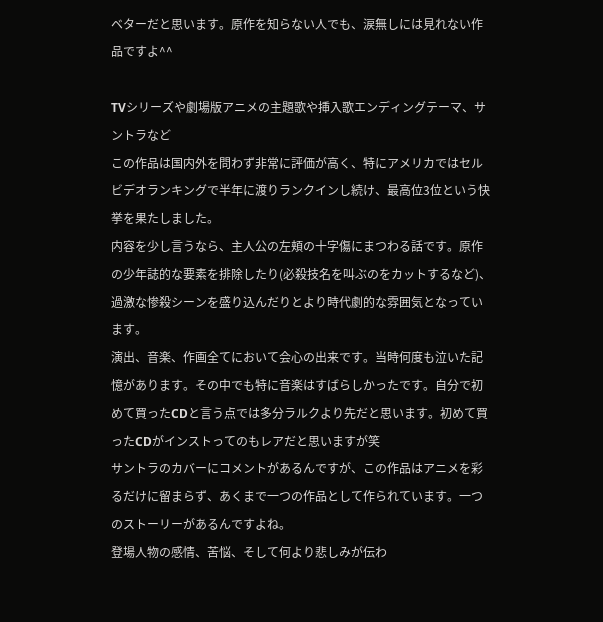ベターだと思います。原作を知らない人でも、涙無しには見れない作品ですよ^^

TVシリーズや劇場版アニメの主題歌や挿入歌エンディングテーマ、サントラなど
この作品は国内外を問わず非常に評価が高く、特にアメリカではセルビデオランキングで半年に渡りランクインし続け、最高位3位という快挙を果たしました。
内容を少し言うなら、主人公の左頬の十字傷にまつわる話です。原作の少年誌的な要素を排除したり(必殺技名を叫ぶのをカットするなど)、過激な惨殺シーンを盛り込んだりとより時代劇的な雰囲気となっています。
演出、音楽、作画全てにおいて会心の出来です。当時何度も泣いた記憶があります。その中でも特に音楽はすばらしかったです。自分で初めて買ったCDと言う点では多分ラルクより先だと思います。初めて買ったCDがインストってのもレアだと思いますが笑
サントラのカバーにコメントがあるんですが、この作品はアニメを彩るだけに留まらず、あくまで一つの作品として作られています。一つのストーリーがあるんですよね。
登場人物の感情、苦悩、そして何より悲しみが伝わ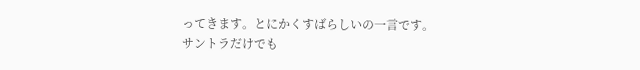ってきます。とにかくすばらしいの一言です。
サントラだけでも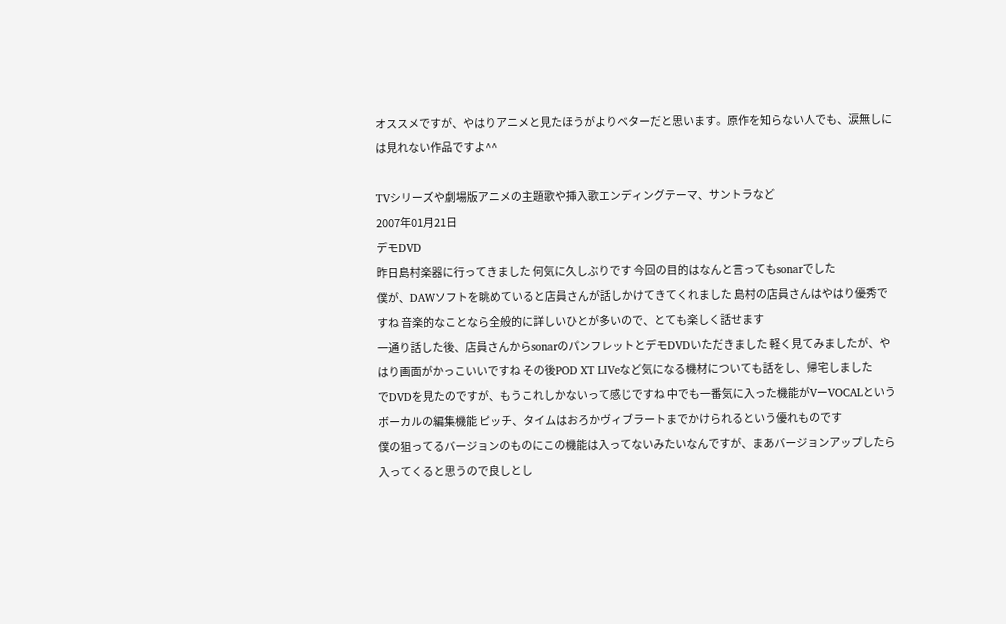オススメですが、やはりアニメと見たほうがよりベターだと思います。原作を知らない人でも、涙無しには見れない作品ですよ^^

TVシリーズや劇場版アニメの主題歌や挿入歌エンディングテーマ、サントラなど
2007年01月21日
デモDVD
昨日島村楽器に行ってきました 何気に久しぶりです 今回の目的はなんと言ってもsonarでした
僕が、DAWソフトを眺めていると店員さんが話しかけてきてくれました 島村の店員さんはやはり優秀ですね 音楽的なことなら全般的に詳しいひとが多いので、とても楽しく話せます
一通り話した後、店員さんからsonarのパンフレットとデモDVDいただきました 軽く見てみましたが、やはり画面がかっこいいですね その後POD XT LIVeなど気になる機材についても話をし、帰宅しました
でDVDを見たのですが、もうこれしかないって感じですね 中でも一番気に入った機能がVーVOCALというボーカルの編集機能 ピッチ、タイムはおろかヴィブラートまでかけられるという優れものです
僕の狙ってるバージョンのものにこの機能は入ってないみたいなんですが、まあバージョンアップしたら入ってくると思うので良しとし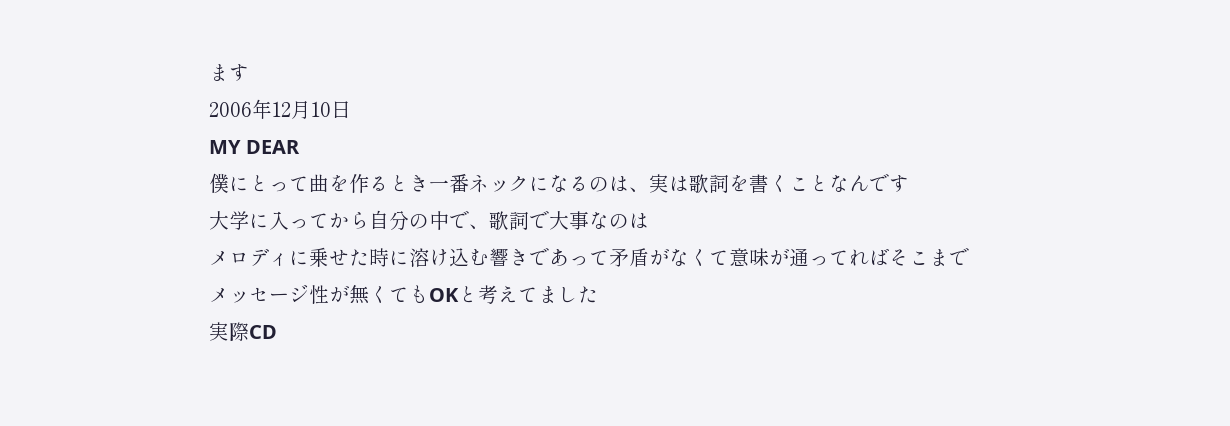ます
2006年12月10日
MY DEAR
僕にとって曲を作るとき一番ネックになるのは、実は歌詞を書くことなんです
大学に入ってから自分の中で、歌詞で大事なのは
メロディに乗せた時に溶け込む響きであって矛盾がなくて意味が通ってればそこまでメッセージ性が無くてもOKと考えてました
実際CD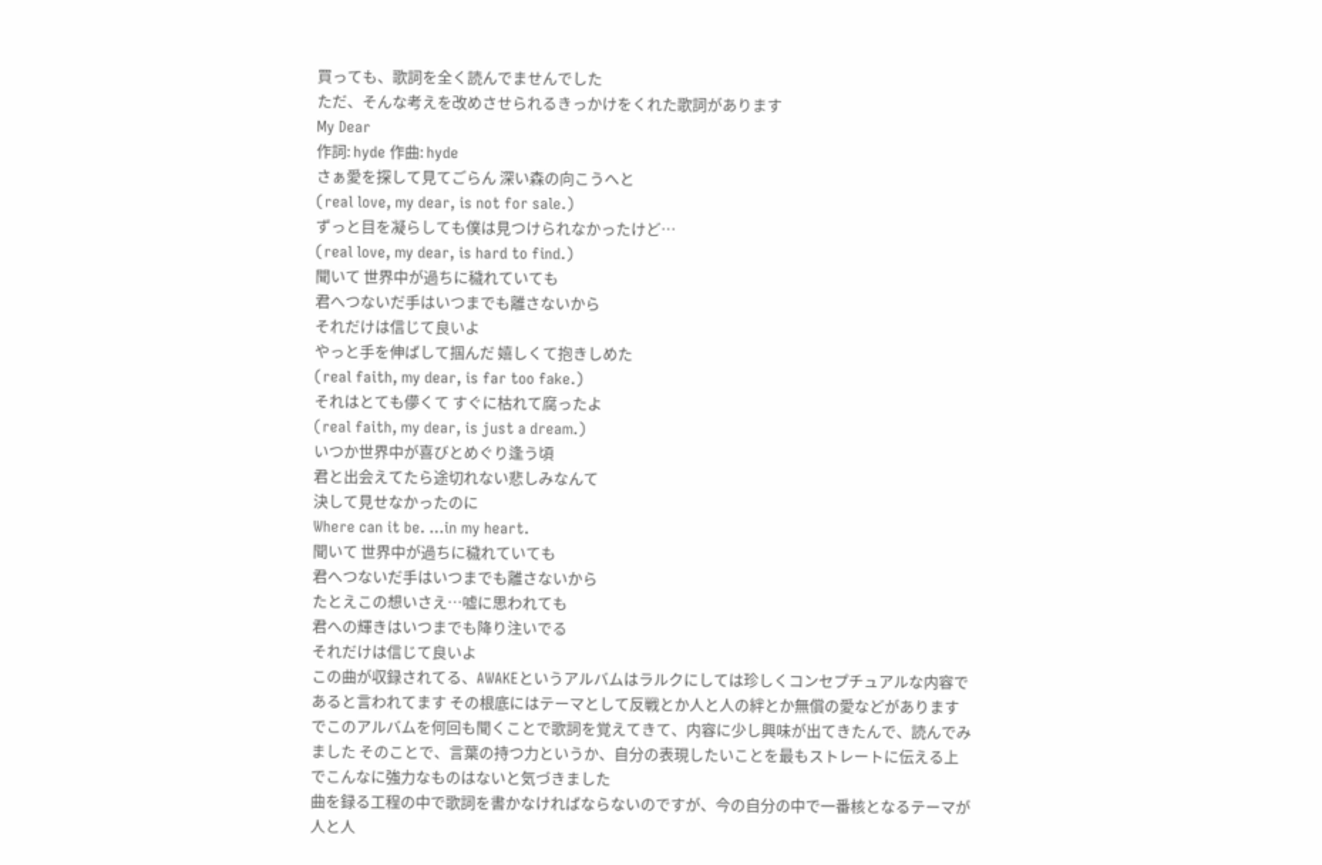買っても、歌詞を全く読んでませんでした
ただ、そんな考えを改めさせられるきっかけをくれた歌詞があります
My Dear
作詞: hyde 作曲: hyde
さぁ愛を探して見てごらん 深い森の向こうへと
(real love, my dear, is not for sale.)
ずっと目を凝らしても僕は見つけられなかったけど…
(real love, my dear, is hard to find.)
聞いて 世界中が過ちに穢れていても
君へつないだ手はいつまでも離さないから
それだけは信じて良いよ
やっと手を伸ばして掴んだ 嬉しくて抱きしめた
(real faith, my dear, is far too fake.)
それはとても儚くて すぐに枯れて腐ったよ
(real faith, my dear, is just a dream.)
いつか世界中が喜びとめぐり逢う頃
君と出会えてたら途切れない悲しみなんて
決して見せなかったのに
Where can it be. …in my heart.
聞いて 世界中が過ちに穢れていても
君へつないだ手はいつまでも離さないから
たとえこの想いさえ…嘘に思われても
君への輝きはいつまでも降り注いでる
それだけは信じて良いよ
この曲が収録されてる、AWAKEというアルバムはラルクにしては珍しくコンセプチュアルな内容であると言われてます その根底にはテーマとして反戦とか人と人の絆とか無償の愛などがあります
でこのアルバムを何回も聞くことで歌詞を覚えてきて、内容に少し興味が出てきたんで、読んでみました そのことで、言葉の持つ力というか、自分の表現したいことを最もストレートに伝える上でこんなに強力なものはないと気づきました
曲を録る工程の中で歌詞を書かなければならないのですが、今の自分の中で一番核となるテーマが
人と人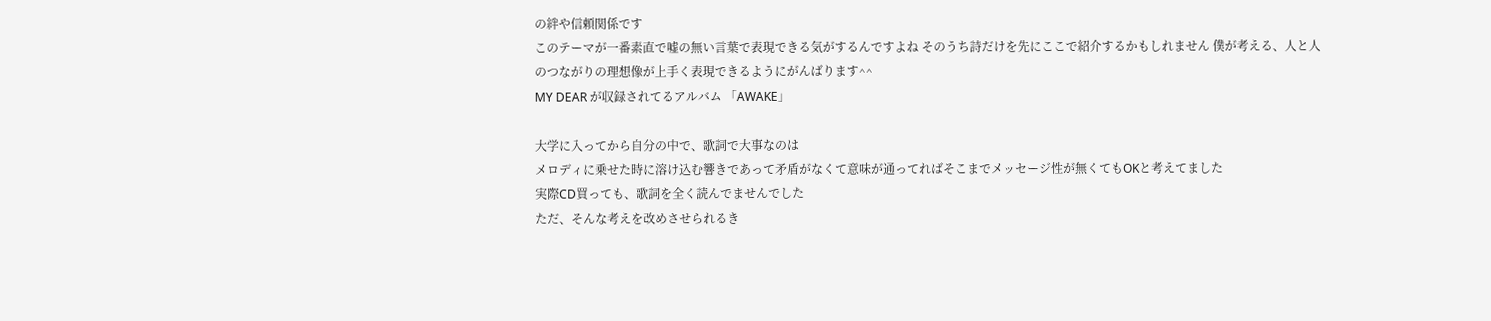の絆や信頼関係です
このテーマが一番素直で嘘の無い言葉で表現できる気がするんですよね そのうち詩だけを先にここで紹介するかもしれません 僕が考える、人と人のつながりの理想像が上手く表現できるようにがんばります^^
MY DEAR が収録されてるアルバム 「AWAKE」

大学に入ってから自分の中で、歌詞で大事なのは
メロディに乗せた時に溶け込む響きであって矛盾がなくて意味が通ってればそこまでメッセージ性が無くてもOKと考えてました
実際CD買っても、歌詞を全く読んでませんでした
ただ、そんな考えを改めさせられるき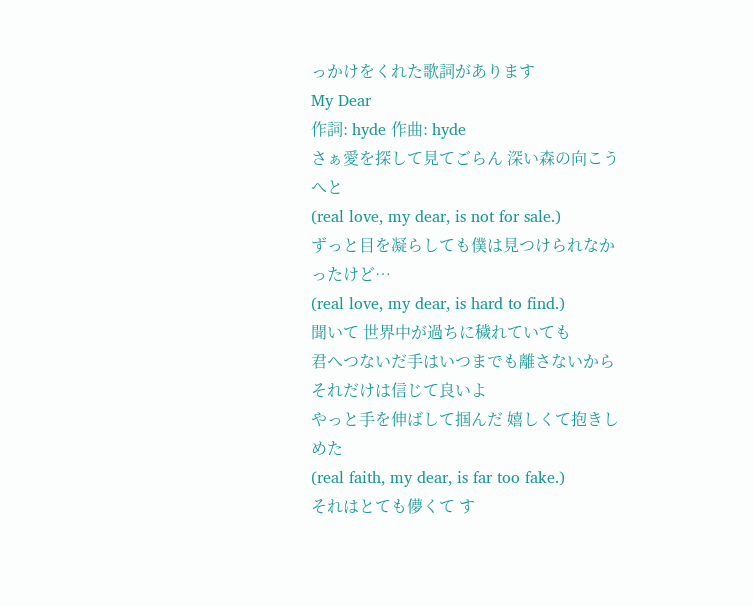っかけをくれた歌詞があります
My Dear
作詞: hyde 作曲: hyde
さぁ愛を探して見てごらん 深い森の向こうへと
(real love, my dear, is not for sale.)
ずっと目を凝らしても僕は見つけられなかったけど…
(real love, my dear, is hard to find.)
聞いて 世界中が過ちに穢れていても
君へつないだ手はいつまでも離さないから
それだけは信じて良いよ
やっと手を伸ばして掴んだ 嬉しくて抱きしめた
(real faith, my dear, is far too fake.)
それはとても儚くて す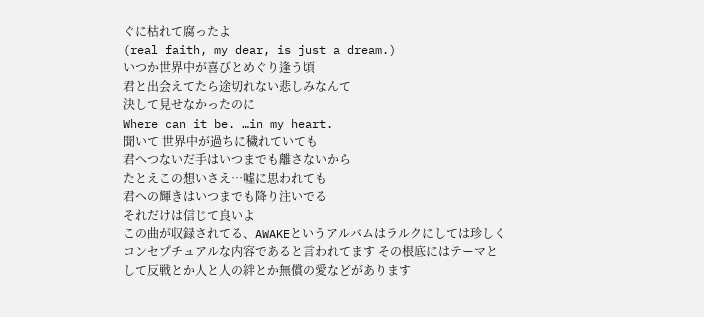ぐに枯れて腐ったよ
(real faith, my dear, is just a dream.)
いつか世界中が喜びとめぐり逢う頃
君と出会えてたら途切れない悲しみなんて
決して見せなかったのに
Where can it be. …in my heart.
聞いて 世界中が過ちに穢れていても
君へつないだ手はいつまでも離さないから
たとえこの想いさえ…嘘に思われても
君への輝きはいつまでも降り注いでる
それだけは信じて良いよ
この曲が収録されてる、AWAKEというアルバムはラルクにしては珍しくコンセプチュアルな内容であると言われてます その根底にはテーマとして反戦とか人と人の絆とか無償の愛などがあります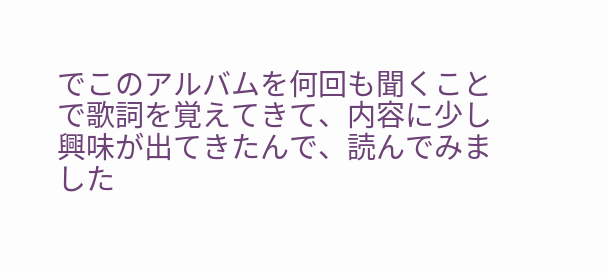でこのアルバムを何回も聞くことで歌詞を覚えてきて、内容に少し興味が出てきたんで、読んでみました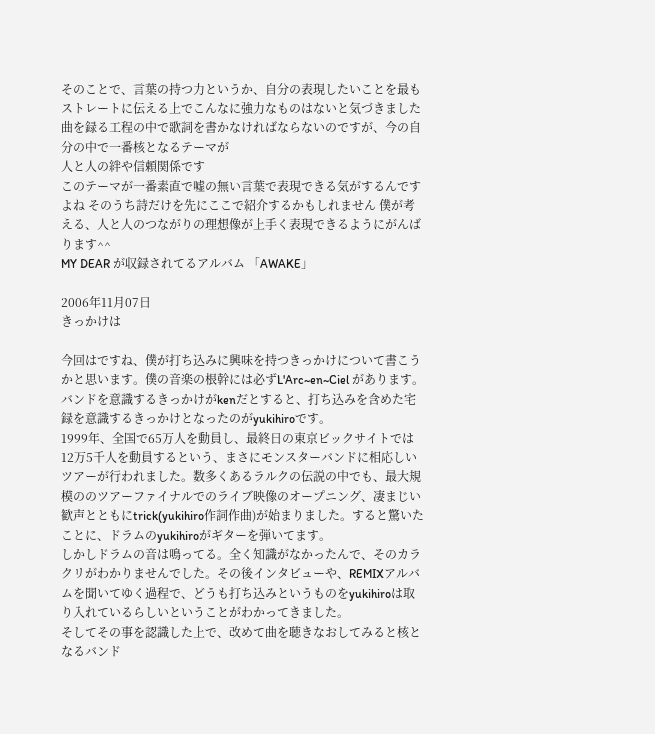そのことで、言葉の持つ力というか、自分の表現したいことを最もストレートに伝える上でこんなに強力なものはないと気づきました
曲を録る工程の中で歌詞を書かなければならないのですが、今の自分の中で一番核となるテーマが
人と人の絆や信頼関係です
このテーマが一番素直で嘘の無い言葉で表現できる気がするんですよね そのうち詩だけを先にここで紹介するかもしれません 僕が考える、人と人のつながりの理想像が上手く表現できるようにがんばります^^
MY DEAR が収録されてるアルバム 「AWAKE」

2006年11月07日
きっかけは

今回はですね、僕が打ち込みに興味を持つきっかけについて書こうかと思います。僕の音楽の根幹には必ずL'Arc~en~Ciel があります。バンドを意識するきっかけがkenだとすると、打ち込みを含めた宅録を意識するきっかけとなったのがyukihiroです。
1999年、全国で65万人を動員し、最終日の東京ビックサイトでは12万5千人を動員するという、まさにモンスターバンドに相応しいツアーが行われました。数多くあるラルクの伝説の中でも、最大規模ののツアーファイナルでのライブ映像のオープニング、凄まじい歓声とともにtrick(yukihiro作詞作曲)が始まりました。すると驚いたことに、ドラムのyukihiroがギターを弾いてます。
しかしドラムの音は鳴ってる。全く知識がなかったんで、そのカラクリがわかりませんでした。その後インタビューや、REMIXアルバムを聞いてゆく過程で、どうも打ち込みというものをyukihiroは取り入れているらしいということがわかってきました。
そしてその事を認識した上で、改めて曲を聴きなおしてみると核となるバンド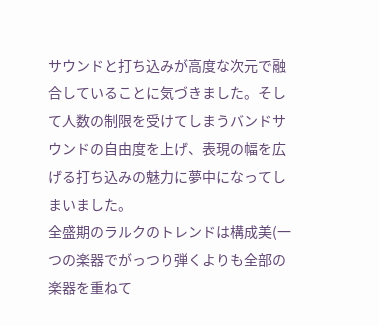サウンドと打ち込みが高度な次元で融合していることに気づきました。そして人数の制限を受けてしまうバンドサウンドの自由度を上げ、表現の幅を広げる打ち込みの魅力に夢中になってしまいました。
全盛期のラルクのトレンドは構成美(一つの楽器でがっつり弾くよりも全部の楽器を重ねて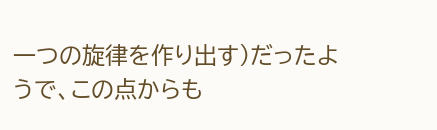一つの旋律を作り出す)だったようで、この点からも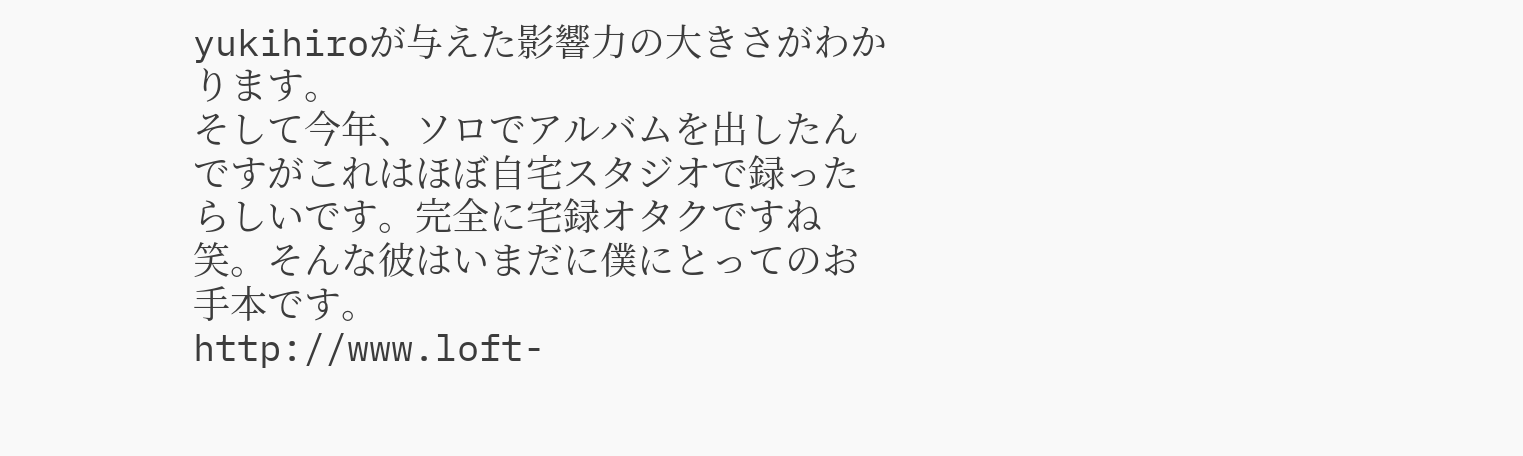yukihiroが与えた影響力の大きさがわかります。
そして今年、ソロでアルバムを出したんですがこれはほぼ自宅スタジオで録ったらしいです。完全に宅録オタクですね笑。そんな彼はいまだに僕にとってのお手本です。
http://www.loft-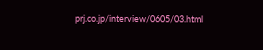prj.co.jp/interview/0605/03.html